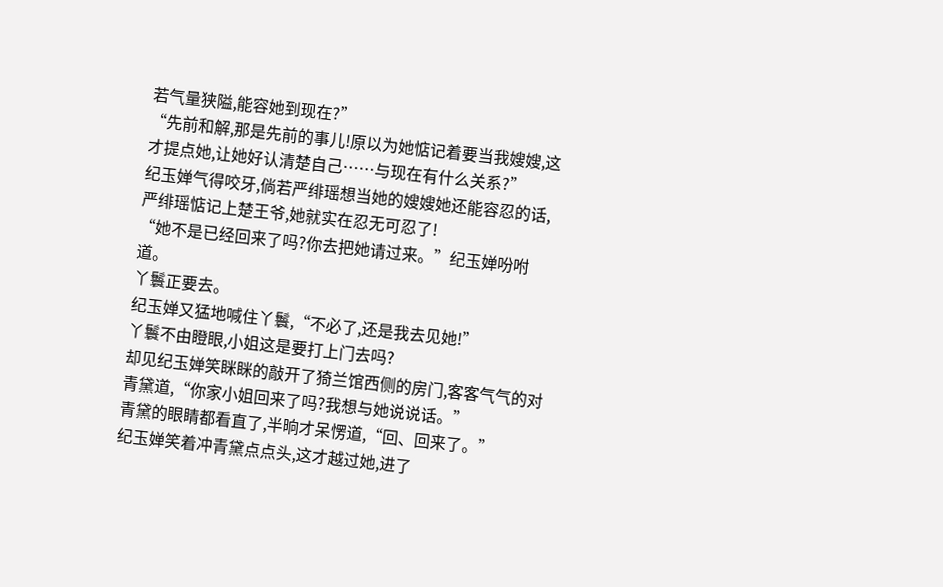若气量狭隘,能容她到现在?”
“先前和解,那是先前的事儿!原以为她惦记着要当我嫂嫂,这才提点她,让她好认清楚自己……与现在有什么关系?”
纪玉婵气得咬牙,倘若严绯瑶想当她的嫂嫂她还能容忍的话,严绯瑶惦记上楚王爷,她就实在忍无可忍了!
“她不是已经回来了吗?你去把她请过来。”纪玉婵吩咐道。
丫鬟正要去。
纪玉婵又猛地喊住丫鬟,“不必了,还是我去见她!”
丫鬟不由瞪眼,小姐这是要打上门去吗?
却见纪玉婵笑眯眯的敲开了猗兰馆西侧的房门,客客气气的对青黛道,“你家小姐回来了吗?我想与她说说话。”
青黛的眼睛都看直了,半晌才呆愣道,“回、回来了。”
纪玉婵笑着冲青黛点点头,这才越过她,进了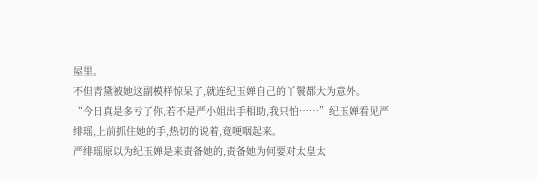屋里。
不但青黛被她这副模样惊呆了,就连纪玉婵自己的丫鬟都大为意外。
“今日真是多亏了你,若不是严小姐出手相助,我只怕……”纪玉婵看见严绯瑶,上前抓住她的手,热切的说着,竟哽咽起来。
严绯瑶原以为纪玉婵是来责备她的,责备她为何要对太皇太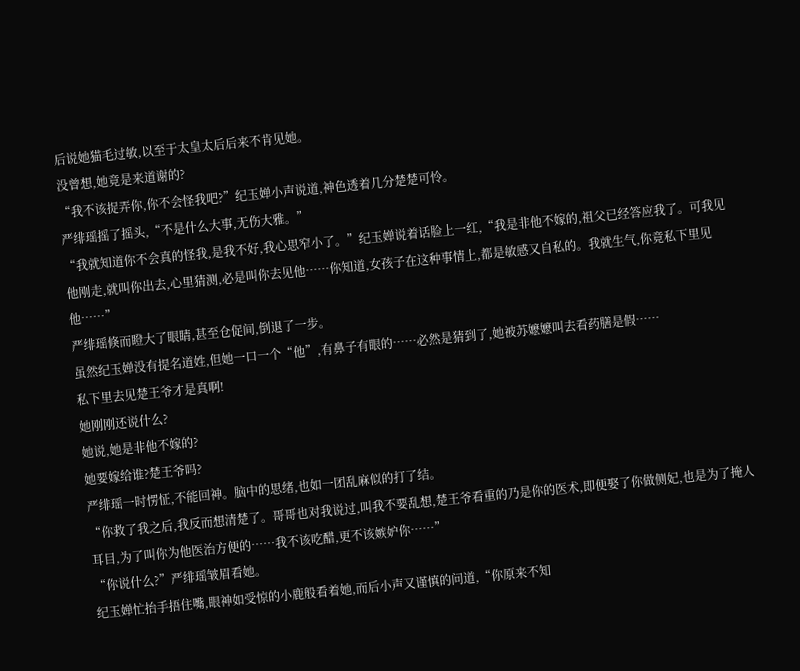后说她猫毛过敏,以至于太皇太后后来不肯见她。
没曾想,她竟是来道谢的?
“我不该捉弄你,你不会怪我吧?”纪玉婵小声说道,神色透着几分楚楚可怜。
严绯瑶摇了摇头,“不是什么大事,无伤大雅。”
“我就知道你不会真的怪我,是我不好,我心思窄小了。”纪玉婵说着话脸上一红,“我是非他不嫁的,祖父已经答应我了。可我见他刚走,就叫你出去,心里猜测,必是叫你去见他……你知道,女孩子在这种事情上,都是敏感又自私的。我就生气,你竟私下里见他……”
严绯瑶倏而瞪大了眼睛,甚至仓促间,倒退了一步。
虽然纪玉婵没有提名道姓,但她一口一个“他”,有鼻子有眼的……必然是猜到了,她被苏嬷嬷叫去看药膳是假……
私下里去见楚王爷才是真啊!
她刚刚还说什么?
她说,她是非他不嫁的?
她要嫁给谁?楚王爷吗?
严绯瑶一时愣怔,不能回神。脑中的思绪,也如一团乱麻似的打了结。
“你救了我之后,我反而想清楚了。哥哥也对我说过,叫我不要乱想,楚王爷看重的乃是你的医术,即便娶了你做侧妃,也是为了掩人耳目,为了叫你为他医治方便的……我不该吃醋,更不该嫉妒你……”
“你说什么?”严绯瑶皱眉看她。
纪玉婵忙抬手捂住嘴,眼神如受惊的小鹿般看着她,而后小声又谨慎的问道,“你原来不知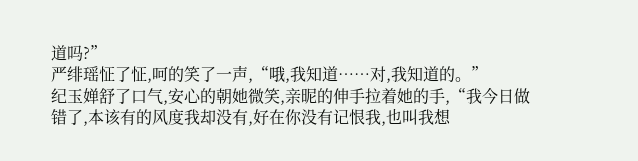道吗?”
严绯瑶怔了怔,呵的笑了一声,“哦,我知道……对,我知道的。”
纪玉婵舒了口气,安心的朝她微笑,亲昵的伸手拉着她的手,“我今日做错了,本该有的风度我却没有,好在你没有记恨我,也叫我想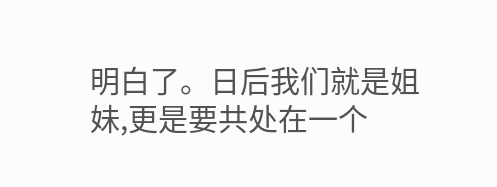明白了。日后我们就是姐妹,更是要共处在一个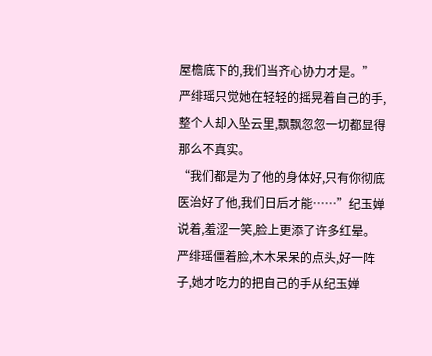屋檐底下的,我们当齐心协力才是。”
严绯瑶只觉她在轻轻的摇晃着自己的手,整个人却入坠云里,飘飘忽忽一切都显得那么不真实。
“我们都是为了他的身体好,只有你彻底医治好了他,我们日后才能……”纪玉婵说着,羞涩一笑,脸上更添了许多红晕。
严绯瑶僵着脸,木木呆呆的点头,好一阵子,她才吃力的把自己的手从纪玉婵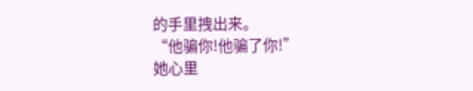的手里拽出来。
“他骗你!他骗了你!”
她心里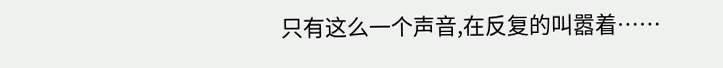只有这么一个声音,在反复的叫嚣着……